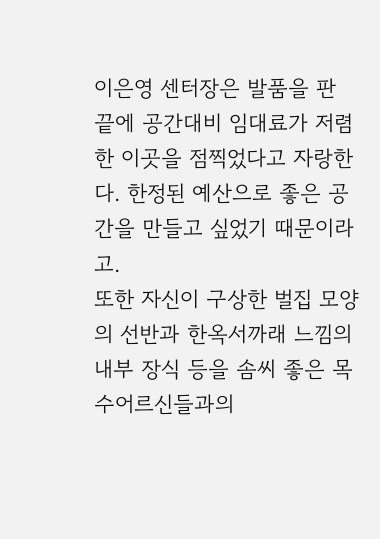이은영 센터장은 발품을 판 끝에 공간대비 임대료가 저렴한 이곳을 점찍었다고 자랑한다. 한정된 예산으로 좋은 공간을 만들고 싶었기 때문이라고.
또한 자신이 구상한 벌집 모양의 선반과 한옥서까래 느낌의 내부 장식 등을 솜씨 좋은 목수어르신들과의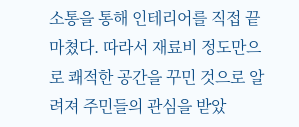소통을 통해 인테리어를 직접 끝마쳤다. 따라서 재료비 정도만으로 쾌적한 공간을 꾸민 것으로 알려져 주민들의 관심을 받았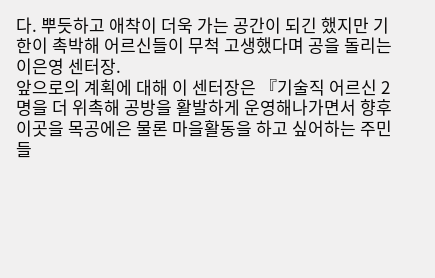다. 뿌듯하고 애착이 더욱 가는 공간이 되긴 했지만 기한이 촉박해 어르신들이 무척 고생했다며 공을 돌리는 이은영 센터장.
앞으로의 계획에 대해 이 센터장은 『기술직 어르신 2명을 더 위촉해 공방을 활발하게 운영해나가면서 향후 이곳을 목공에은 물론 마을활동을 하고 싶어하는 주민들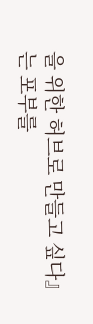을 위한 허브로 만들고 싶다』는 포부를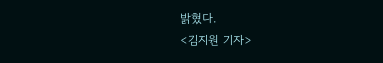밝혔다.
<김지원 기자>